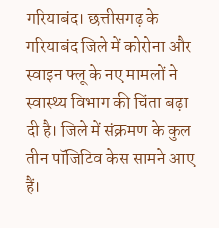गरियाबंद। छत्तीसगढ़ के गरियाबंद जिले में कोरोना और स्वाइन फ्लू के नए मामलों ने स्वास्थ्य विभाग की चिंता बढ़ा दी है। जिले में संक्रमण के कुल तीन पॉजिटिव केस सामने आए हैं।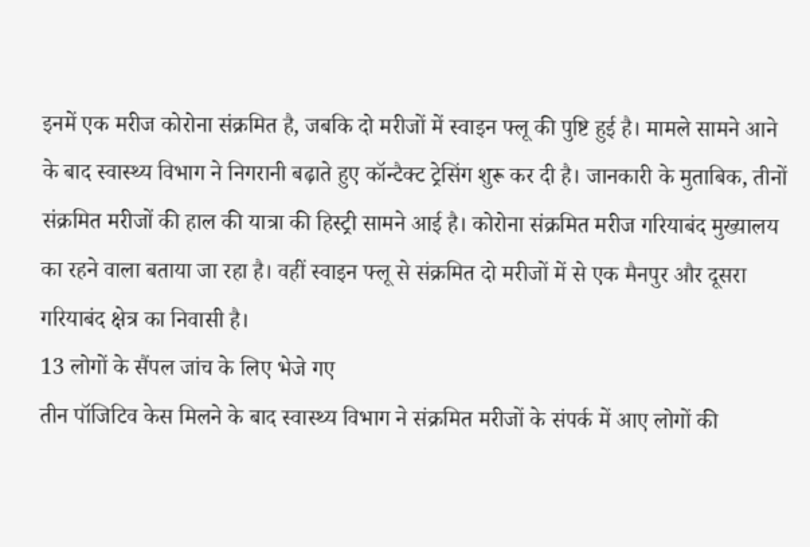इनमें एक मरीज कोरोना संक्रमित है, जबकि दो मरीजों में स्वाइन फ्लू की पुष्टि हुई है। मामले सामने आने के बाद स्वास्थ्य विभाग ने निगरानी बढ़ाते हुए कॉन्टैक्ट ट्रेसिंग शुरू कर दी है। जानकारी के मुताबिक, तीनों संक्रमित मरीजों की हाल की यात्रा की हिस्ट्री सामने आई है। कोरोना संक्रमित मरीज गरियाबंद मुख्यालय का रहने वाला बताया जा रहा है। वहीं स्वाइन फ्लू से संक्रमित दो मरीजों में से एक मैनपुर और दूसरा गरियाबंद क्षेत्र का निवासी है।
13 लोगों के सैंपल जांच के लिए भेजे गए
तीन पॉजिटिव केस मिलने के बाद स्वास्थ्य विभाग ने संक्रमित मरीजों के संपर्क में आए लोगों की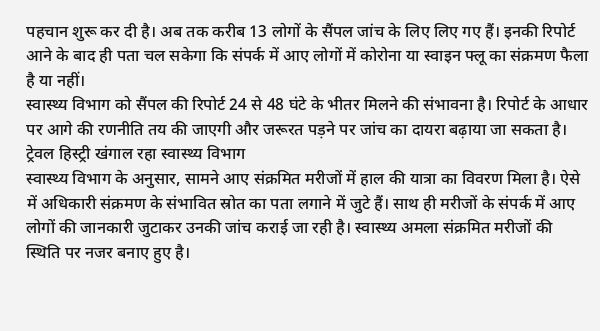पहचान शुरू कर दी है। अब तक करीब 13 लोगों के सैंपल जांच के लिए लिए गए हैं। इनकी रिपोर्ट आने के बाद ही पता चल सकेगा कि संपर्क में आए लोगों में कोरोना या स्वाइन फ्लू का संक्रमण फैला है या नहीं।
स्वास्थ्य विभाग को सैंपल की रिपोर्ट 24 से 48 घंटे के भीतर मिलने की संभावना है। रिपोर्ट के आधार पर आगे की रणनीति तय की जाएगी और जरूरत पड़ने पर जांच का दायरा बढ़ाया जा सकता है।
ट्रेवल हिस्ट्री खंगाल रहा स्वास्थ्य विभाग
स्वास्थ्य विभाग के अनुसार, सामने आए संक्रमित मरीजों में हाल की यात्रा का विवरण मिला है। ऐसे में अधिकारी संक्रमण के संभावित स्रोत का पता लगाने में जुटे हैं। साथ ही मरीजों के संपर्क में आए लोगों की जानकारी जुटाकर उनकी जांच कराई जा रही है। स्वास्थ्य अमला संक्रमित मरीजों की स्थिति पर नजर बनाए हुए है।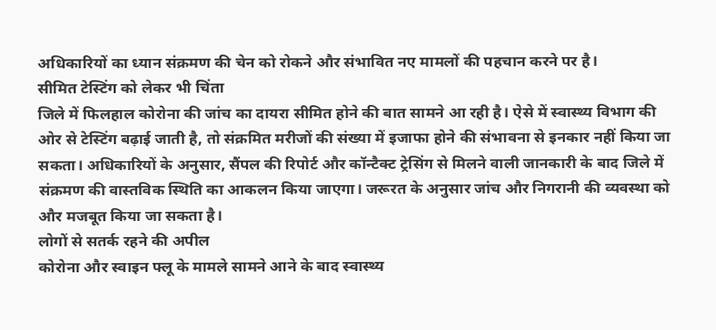अधिकारियों का ध्यान संक्रमण की चेन को रोकने और संभावित नए मामलों की पहचान करने पर है।
सीमित टेस्टिंग को लेकर भी चिंता
जिले में फिलहाल कोरोना की जांच का दायरा सीमित होने की बात सामने आ रही है। ऐसे में स्वास्थ्य विभाग की ओर से टेस्टिंग बढ़ाई जाती है, तो संक्रमित मरीजों की संख्या में इजाफा होने की संभावना से इनकार नहीं किया जा सकता। अधिकारियों के अनुसार, सैंपल की रिपोर्ट और कॉन्टैक्ट ट्रेसिंग से मिलने वाली जानकारी के बाद जिले में संक्रमण की वास्तविक स्थिति का आकलन किया जाएगा। जरूरत के अनुसार जांच और निगरानी की व्यवस्था को और मजबूत किया जा सकता है।
लोगों से सतर्क रहने की अपील
कोरोना और स्वाइन फ्लू के मामले सामने आने के बाद स्वास्थ्य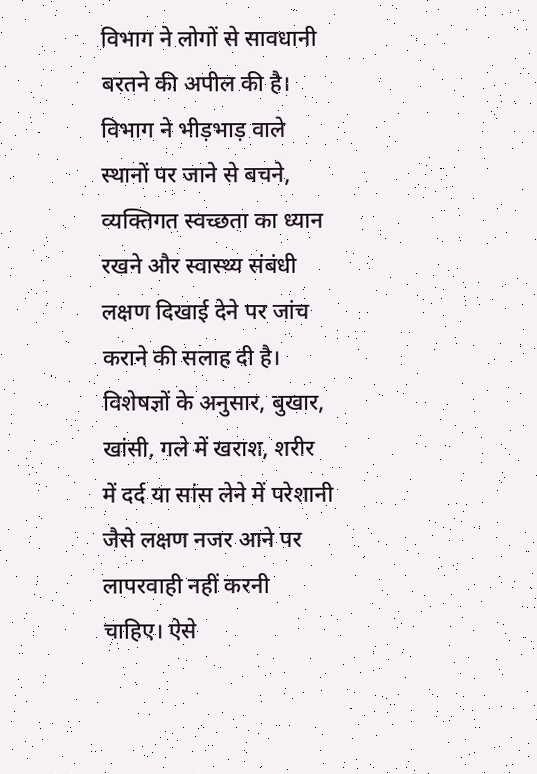विभाग ने लोगों से सावधानी बरतने की अपील की है। विभाग ने भीड़भाड़ वाले स्थानों पर जाने से बचने, व्यक्तिगत स्वच्छता का ध्यान रखने और स्वास्थ्य संबंधी लक्षण दिखाई देने पर जांच कराने की सलाह दी है। विशेषज्ञों के अनुसार, बुखार, खांसी, गले में खराश, शरीर में दर्द या सांस लेने में परेशानी जैसे लक्षण नजर आने पर लापरवाही नहीं करनी चाहिए। ऐसे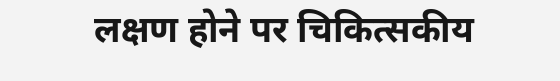लक्षण होने पर चिकित्सकीय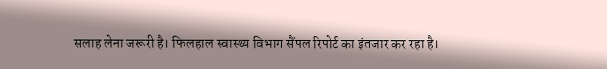सलाह लेना जरूरी है। फिलहाल स्वास्थ्य विभाग सैंपल रिपोर्ट का इंतजार कर रहा है।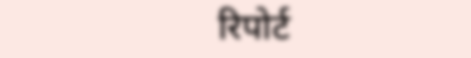रिपोर्ट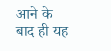आने के बाद ही यह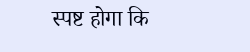स्पष्ट होगा कि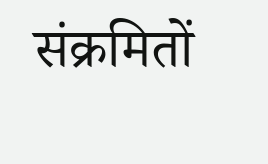संक्रमितों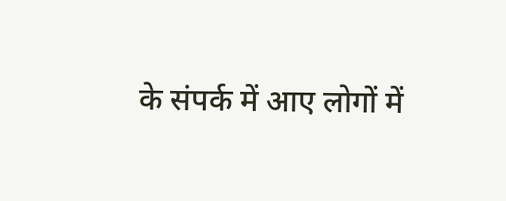के संपर्क में आए लोगों में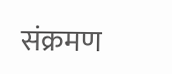संक्रमण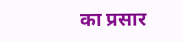का प्रसार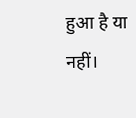हुआ है या नहीं।